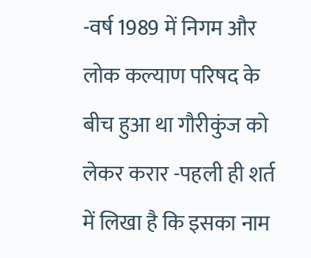-वर्ष 1989 में निगम और लोक कल्याण परिषद के बीच हुआ था गौरीकुंज को लेकर करार -पहली ही शर्त में लिखा है कि इसका नाम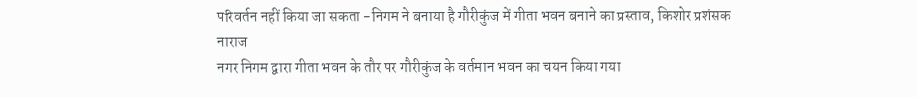परिवर्तन नहीं किया जा सकता -निगम ने बनाया है गौरीकुंज में गीता भवन बनाने का प्रस्ताव, किशोर प्रशंसक नाराज
नगर निगम द्वारा गीता भवन के तौर पर गौरीकुंज के वर्तमान भवन का चयन किया गया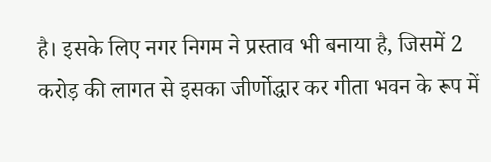है। इसके लिए नगर निगम ने प्रस्ताव भी बनाया है, जिसमें 2 करोड़ की लागत से इसका जीर्णोद्धार कर गीता भवन के रूप में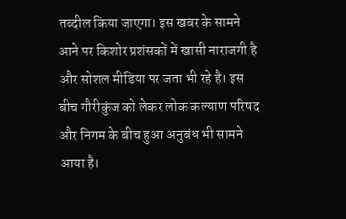तब्दील किया जाएगा। इस खबर के सामने आने पर किशोर प्रशंसकों में खासी नाराजगी है और सोशल मीडिया पर जता भी रहे है। इस बीच गौरीकुंज को लेकर लोक कल्याण परिषद और निगम के बीच हुआ अनुबंध भी सामने आया है।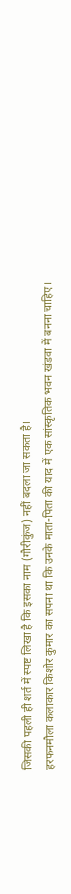जिसकी पहली ही शर्त में स्पष्ट लिखा है कि इसका नाम (गौरीकुंज) नहीं बदला जा सकता है।
हरफनमौला कलाकार किशोर कुमार का सपना था कि उनके माता-पिता की याद में एक सांस्कृतिक भवन खंडवा में बनना चाहिए।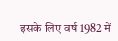इसके लिए वर्ष 1982 में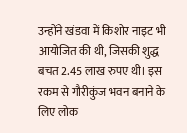उन्होंने खंडवा में किशोर नाइट भी आयोजित की थी, जिसकी शुद्ध बचत 2.45 लाख रुपए थी। इस रकम से गौरीकुंज भवन बनाने के लिए लोक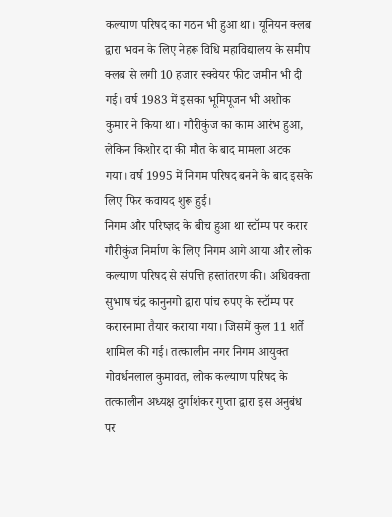कल्याण परिषद का गठन भी हुआ था। यूनियन क्लब द्वारा भवन के लिए नेहरू विधि महाविद्यालय के समीप क्लब से लगी 10 हजार स्क्वेयर फीट जमीन भी दी गई। वर्ष 1983 में इसका भूमिपूजन भी अशोक कुमार ने किया था। गौरीकुंज का काम आरंभ हुआ, लेकिन किशोर दा की मौत के बाद मामला अटक गया। वर्ष 1995 में निगम परिषद बनने के बाद इसके लिए फिर कवायद शुरू हुई।
निगम और परिष्ज्ञद के बीच हुआ था स्टॉम्प पर करार
गौरीकुंज निर्माण के लिए निगम आगे आया और लोक कल्याण परिषद से संपत्ति हस्तांतरण की। अधिवक्ता सुभाष चंद्र कानुनगो द्वारा पांच रुपए के स्टॉम्प पर करारनामा तैयार कराया गया। जिसमें कुल 11 शर्ते शामिल की गई। तत्कालीन नगर निगम आयुक्त गोवर्धनलाल कुमावत, लोक कल्याण परिषद के तत्कालीन अध्यक्ष दुर्गाशंकर गुप्ता द्वारा इस अनुबंध पर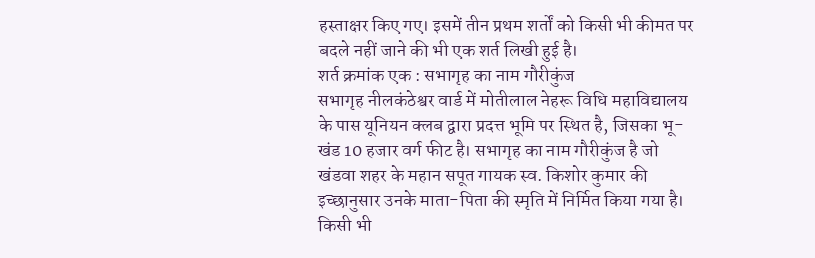हस्ताक्षर किए गए। इसमें तीन प्रथम शर्तों को किसी भी कीमत पर बदले नहीं जाने की भी एक शर्त लिखी हुई है।
शर्त क्रमांक एक : सभागृह का नाम गौरीकुंज
सभागृह नीलकंठेश्वर वार्ड में मोतीलाल नेहरू विधि महाविद्यालय के पास यूनियन क्लब द्वारा प्रदत्त भूमि पर स्थित है, जिसका भू-खंड 10 हजार वर्ग फीट है। सभागृह का नाम गौरीकुंज है जो खंडवा शहर के महान सपूत गायक स्व. किशोर कुमार की इच्छानुसार उनके माता-पिता की स्मृति में निर्मित किया गया है। किसी भी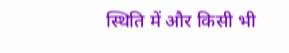स्थिति में और किसी भी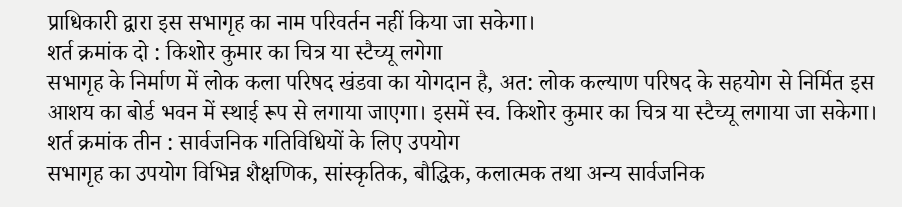प्राधिकारी द्वारा इस सभागृह का नाम परिवर्तन नहीं किया जा सकेगा।
शर्त क्रमांक दो : किशोर कुमार का चित्र या स्टैच्यू लगेगा
सभागृह के निर्माण में लोक कला परिषद खंडवा का योगदान है, अत: लोक कल्याण परिषद के सहयोग से निर्मित इस आशय का बोर्ड भवन में स्थाई रूप से लगाया जाएगा। इसमें स्व. किशोर कुमार का चित्र या स्टैच्यू लगाया जा सकेगा।
शर्त क्रमांक तीन : सार्वजनिक गतिविधियों के लिए उपयोग
सभागृह का उपयोग विभिन्न शैक्षणिक, सांस्कृतिक, बौद्धिक, कलात्मक तथा अन्य सार्वजनिक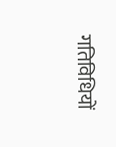गतिविधियों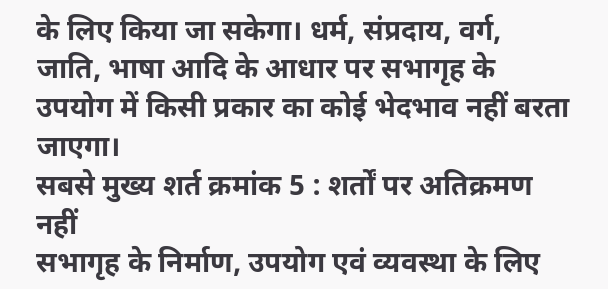के लिए किया जा सकेगा। धर्म, संप्रदाय, वर्ग, जाति, भाषा आदि के आधार पर सभागृह के उपयोग में किसी प्रकार का कोई भेदभाव नहीं बरता जाएगा।
सबसे मुख्य शर्त क्रमांक 5 : शर्तों पर अतिक्रमण नहीं
सभागृह के निर्माण, उपयोग एवं व्यवस्था के लिए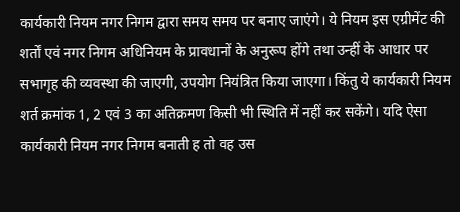कार्यकारी नियम नगर निगम द्वारा समय समय पर बनाए जाएंगे। ये नियम इस एग्रीमेंट की शर्तों एवं नगर निगम अधिनियम के प्रावधानों के अनुरूप होंगे तथा उन्हीं के आधार पर सभागृह की व्यवस्था की जाएगी, उपयोग नियंत्रित किया जाएगा। किंतु ये कार्यकारी नियम शर्त क्रमांक 1, 2 एवं 3 का अतिक्रमण किसी भी स्थिति में नहीं कर सकेंगे। यदि ऐसा कार्यकारी नियम नगर निगम बनाती ह तो वह उस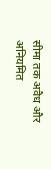सीमा तक अवैध और अनियमित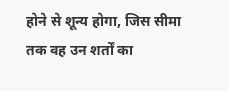होने से शून्य होगा, जिस सीमा तक वह उन शर्तों का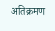अतिक्रमण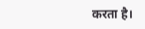करता है।